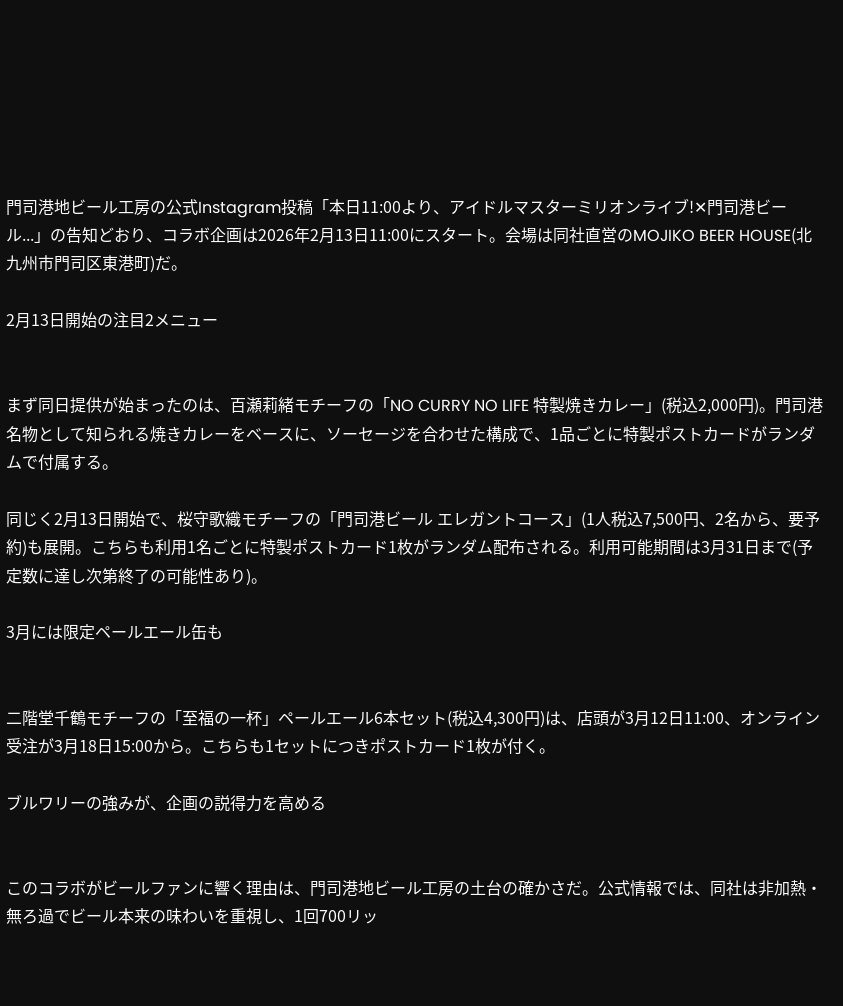門司港地ビール工房の公式Instagram投稿「本日11:00より、アイドルマスターミリオンライブ!✕門司港ビール...」の告知どおり、コラボ企画は2026年2月13日11:00にスタート。会場は同社直営のMOJIKO BEER HOUSE(北九州市門司区東港町)だ。

2月13日開始の注目2メニュー


まず同日提供が始まったのは、百瀬莉緒モチーフの「NO CURRY NO LIFE 特製焼きカレー」(税込2,000円)。門司港名物として知られる焼きカレーをベースに、ソーセージを合わせた構成で、1品ごとに特製ポストカードがランダムで付属する。

同じく2月13日開始で、桜守歌織モチーフの「門司港ビール エレガントコース」(1人税込7,500円、2名から、要予約)も展開。こちらも利用1名ごとに特製ポストカード1枚がランダム配布される。利用可能期間は3月31日まで(予定数に達し次第終了の可能性あり)。

3月には限定ペールエール缶も


二階堂千鶴モチーフの「至福の一杯」ペールエール6本セット(税込4,300円)は、店頭が3月12日11:00、オンライン受注が3月18日15:00から。こちらも1セットにつきポストカード1枚が付く。

ブルワリーの強みが、企画の説得力を高める


このコラボがビールファンに響く理由は、門司港地ビール工房の土台の確かさだ。公式情報では、同社は非加熱・無ろ過でビール本来の味わいを重視し、1回700リッ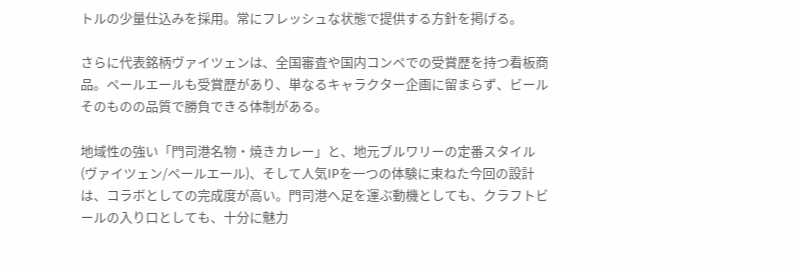トルの少量仕込みを採用。常にフレッシュな状態で提供する方針を掲げる。

さらに代表銘柄ヴァイツェンは、全国審査や国内コンペでの受賞歴を持つ看板商品。ペールエールも受賞歴があり、単なるキャラクター企画に留まらず、ビールそのものの品質で勝負できる体制がある。

地域性の強い「門司港名物・焼きカレー」と、地元ブルワリーの定番スタイル(ヴァイツェン/ペールエール)、そして人気IPを一つの体験に束ねた今回の設計は、コラボとしての完成度が高い。門司港へ足を運ぶ動機としても、クラフトビールの入り口としても、十分に魅力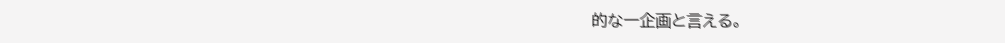的な一企画と言える。